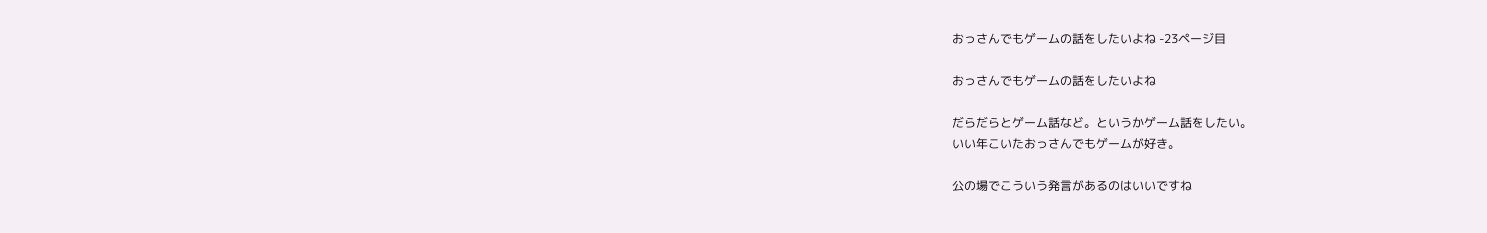おっさんでもゲームの話をしたいよね -23ページ目

おっさんでもゲームの話をしたいよね

だらだらとゲーム話など。というかゲーム話をしたい。
いい年こいたおっさんでもゲームが好き。

公の場でこういう発言があるのはいいですね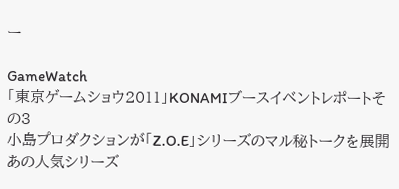ー

GameWatch
「東京ゲームショウ2011」KONAMIブースイベントレポートその3
小島プロダクションが「Z.O.E」シリーズのマル秘トークを展開
あの人気シリーズ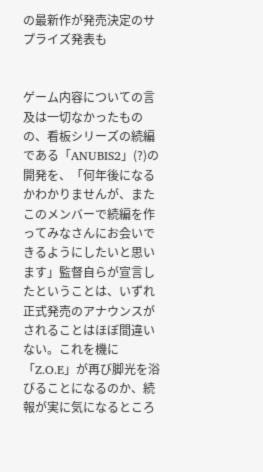の最新作が発売決定のサプライズ発表も


ゲーム内容についての言及は一切なかったものの、看板シリーズの続編である「ANUBIS2」(?)の開発を、「何年後になるかわかりませんが、またこのメンバーで続編を作ってみなさんにお会いできるようにしたいと思います」監督自らが宣言したということは、いずれ正式発売のアナウンスがされることはほぼ間違いない。これを機に「Z.O.E」が再び脚光を浴びることになるのか、続報が実に気になるところ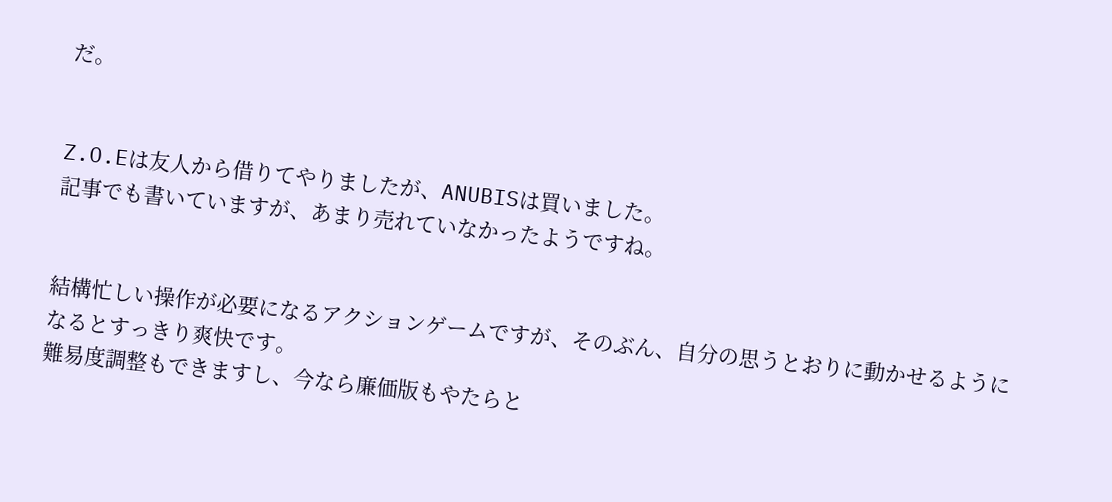だ。


Z.O.Eは友人から借りてやりましたが、ANUBISは買いました。
記事でも書いていますが、あまり売れていなかったようですね。


結構忙しい操作が必要になるアクションゲームですが、そのぶん、自分の思うとおりに動かせるようになるとすっきり爽快です。
難易度調整もできますし、今なら廉価版もやたらと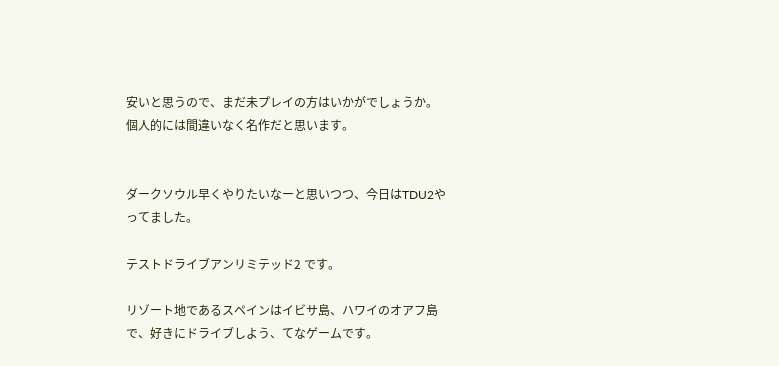安いと思うので、まだ未プレイの方はいかがでしょうか。
個人的には間違いなく名作だと思います。


ダークソウル早くやりたいなーと思いつつ、今日はTDU2やってました。

テストドライブアンリミテッド2 です。

リゾート地であるスペインはイビサ島、ハワイのオアフ島で、好きにドライブしよう、てなゲームです。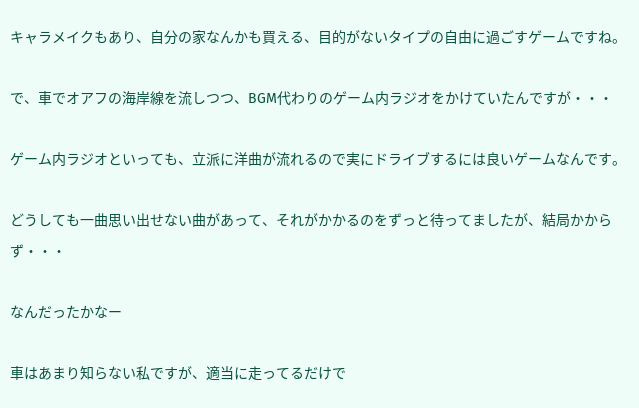キャラメイクもあり、自分の家なんかも買える、目的がないタイプの自由に過ごすゲームですね。

で、車でオアフの海岸線を流しつつ、BGM代わりのゲーム内ラジオをかけていたんですが・・・

ゲーム内ラジオといっても、立派に洋曲が流れるので実にドライブするには良いゲームなんです。

どうしても一曲思い出せない曲があって、それがかかるのをずっと待ってましたが、結局かからず・・・

なんだったかなー

車はあまり知らない私ですが、適当に走ってるだけで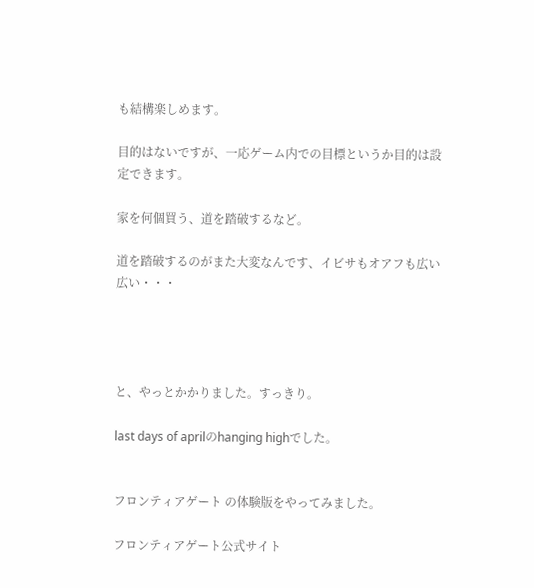も結構楽しめます。

目的はないですが、一応ゲーム内での目標というか目的は設定できます。

家を何個買う、道を踏破するなど。

道を踏破するのがまた大変なんです、イビサもオアフも広い広い・・・




と、やっとかかりました。すっきり。

last days of aprilのhanging highでした。


フロンティアゲート の体験版をやってみました。

フロンティアゲート公式サイト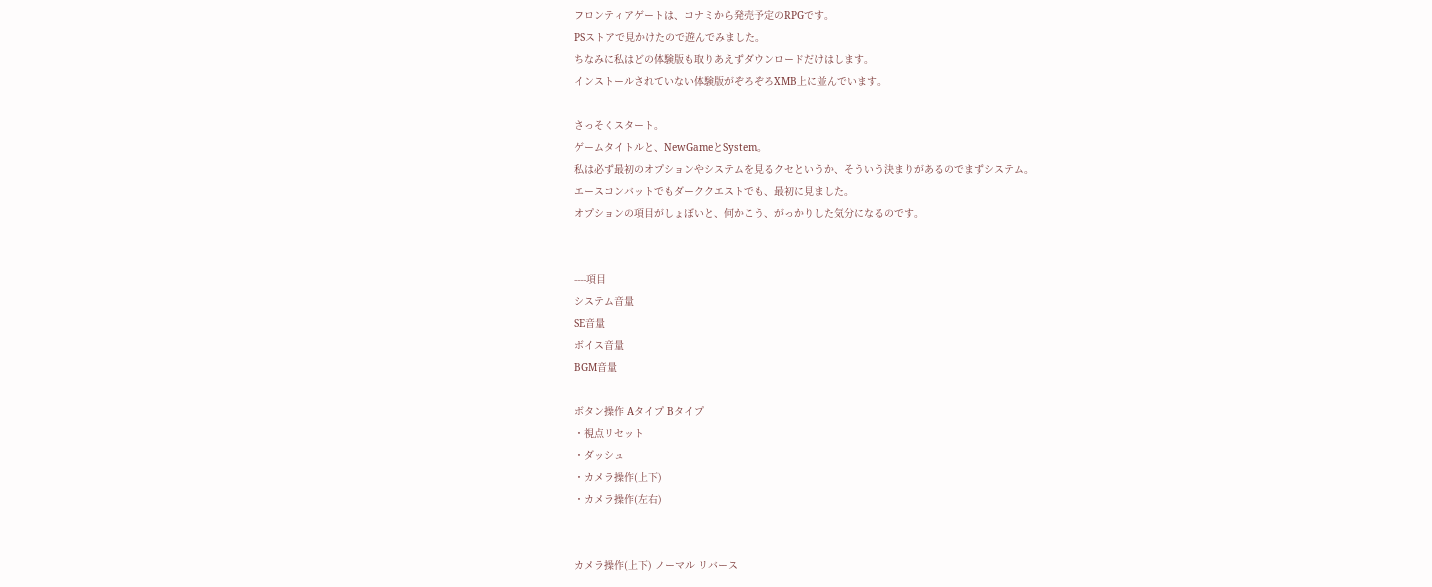フロンティアゲートは、コナミから発売予定のRPGです。
PSストアで見かけたので遊んでみました。
ちなみに私はどの体験版も取りあえずダウンロードだけはします。
インストールされていない体験版がぞろぞろXMB上に並んでいます。

さっそくスタート。
ゲームタイトルと、NewGameとSystem。
私は必ず最初のオプションやシステムを見るクセというか、そういう決まりがあるのでまずシステム。
エースコンバットでもダーククエストでも、最初に見ました。
オプションの項目がしょぼいと、何かこう、がっかりした気分になるのです。


----項目
システム音量
SE音量
ボイス音量
BGM音量

ボタン操作 Aタイプ Bタイプ
・視点リセット
・ダッシュ
・カメラ操作(上下)
・カメラ操作(左右)


カメラ操作(上下) ノーマル リバース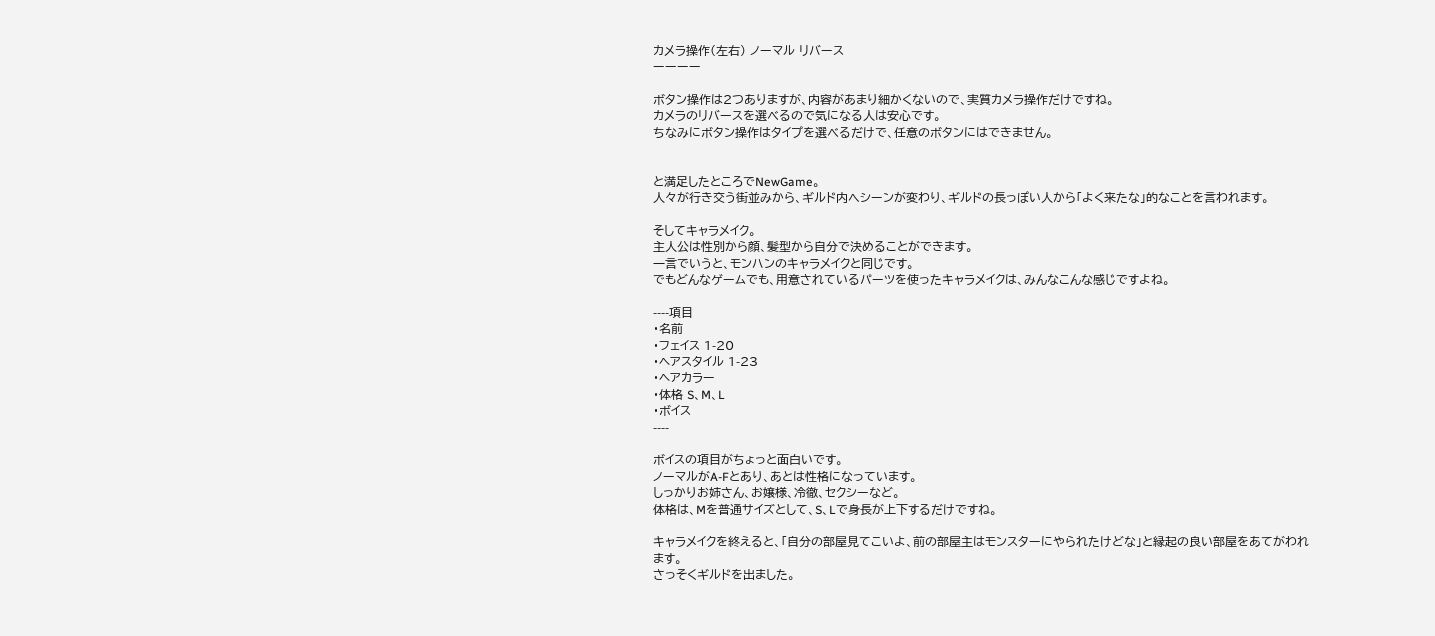カメラ操作(左右) ノーマル リバース
ーーーー

ボタン操作は2つありますが、内容があまり細かくないので、実質カメラ操作だけですね。
カメラのリバースを選べるので気になる人は安心です。
ちなみにボタン操作はタイプを選べるだけで、任意のボタンにはできません。


と満足したところでNewGame。
人々が行き交う街並みから、ギルド内へシーンが変わり、ギルドの長っぽい人から「よく来たな」的なことを言われます。

そしてキャラメイク。
主人公は性別から顔、髪型から自分で決めることができます。
一言でいうと、モンハンのキャラメイクと同じです。
でもどんなゲームでも、用意されているパーツを使ったキャラメイクは、みんなこんな感じですよね。

----項目
・名前
・フェイス 1-20
・ヘアスタイル 1-23
・ヘアカラー
・体格 S、M、L
・ボイス
----

ボイスの項目がちょっと面白いです。
ノーマルがA-Fとあり、あとは性格になっています。
しっかりお姉さん、お嬢様、冷徹、セクシーなど。
体格は、Mを普通サイズとして、S、Lで身長が上下するだけですね。

キャラメイクを終えると、「自分の部屋見てこいよ、前の部屋主はモンスターにやられたけどな」と縁起の良い部屋をあてがわれます。
さっそくギルドを出ました。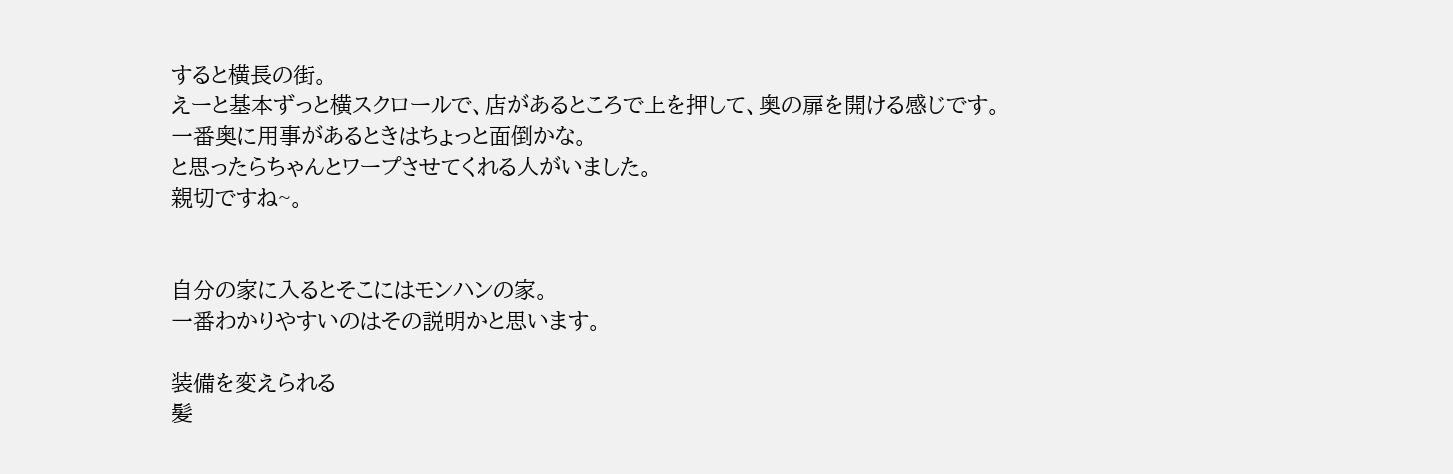すると横長の街。
えーと基本ずっと横スクロールで、店があるところで上を押して、奥の扉を開ける感じです。
一番奥に用事があるときはちょっと面倒かな。
と思ったらちゃんとワープさせてくれる人がいました。
親切ですね~。


自分の家に入るとそこにはモンハンの家。
一番わかりやすいのはその説明かと思います。

装備を変えられる
髪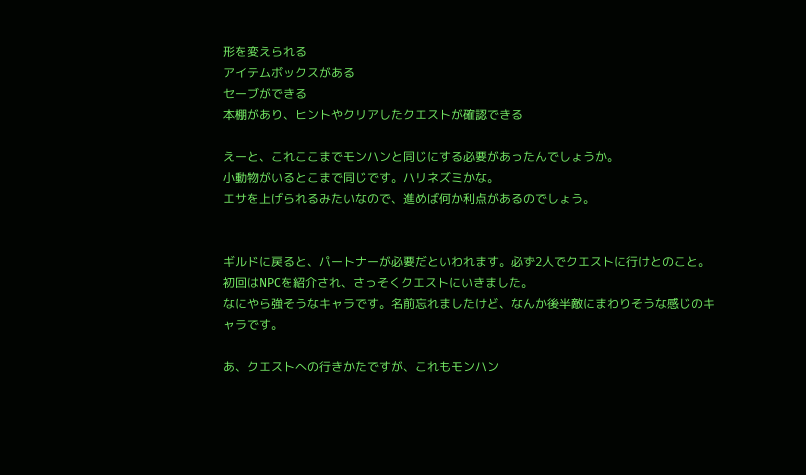形を変えられる
アイテムボックスがある
セーブができる
本棚があり、ヒントやクリアしたクエストが確認できる

えーと、これここまでモンハンと同じにする必要があったんでしょうか。
小動物がいるとこまで同じです。ハリネズミかな。
エサを上げられるみたいなので、進めば何か利点があるのでしょう。


ギルドに戻ると、パートナーが必要だといわれます。必ず2人でクエストに行けとのこと。
初回はNPCを紹介され、さっそくクエストにいきました。
なにやら強そうなキャラです。名前忘れましたけど、なんか後半敵にまわりそうな感じのキャラです。

あ、クエストへの行きかたですが、これもモンハン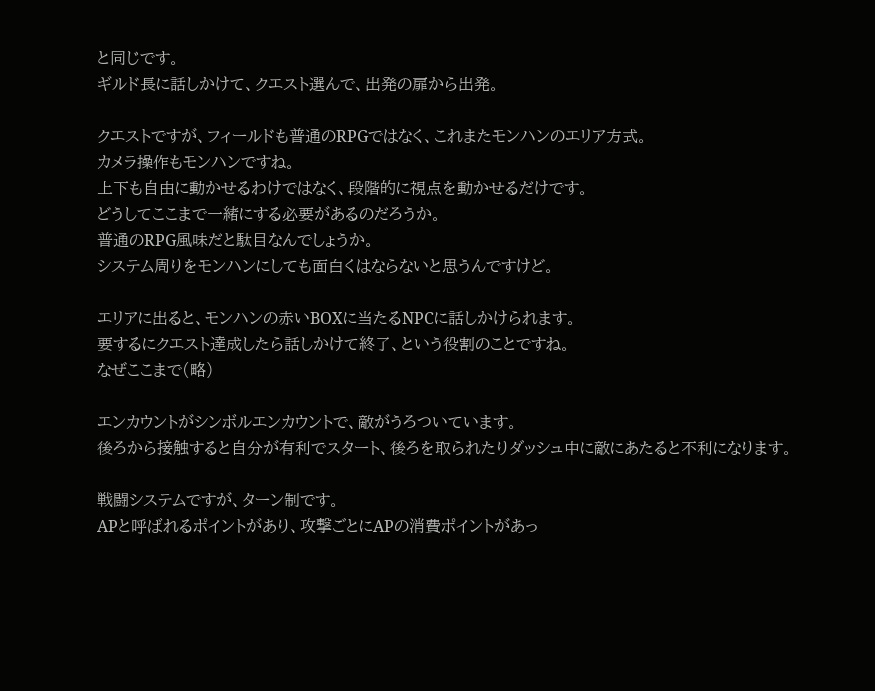と同じです。
ギルド長に話しかけて、クエスト選んで、出発の扉から出発。

クエストですが、フィールドも普通のRPGではなく、これまたモンハンのエリア方式。
カメラ操作もモンハンですね。
上下も自由に動かせるわけではなく、段階的に視点を動かせるだけです。
どうしてここまで一緒にする必要があるのだろうか。
普通のRPG風味だと駄目なんでしょうか。
システム周りをモンハンにしても面白くはならないと思うんですけど。

エリアに出ると、モンハンの赤いBOXに当たるNPCに話しかけられます。
要するにクエスト達成したら話しかけて終了、という役割のことですね。
なぜここまで(略)

エンカウントがシンボルエンカウントで、敵がうろついています。
後ろから接触すると自分が有利でスタート、後ろを取られたりダッシュ中に敵にあたると不利になります。

戦闘システムですが、ターン制です。
APと呼ばれるポイントがあり、攻撃ごとにAPの消費ポイントがあっ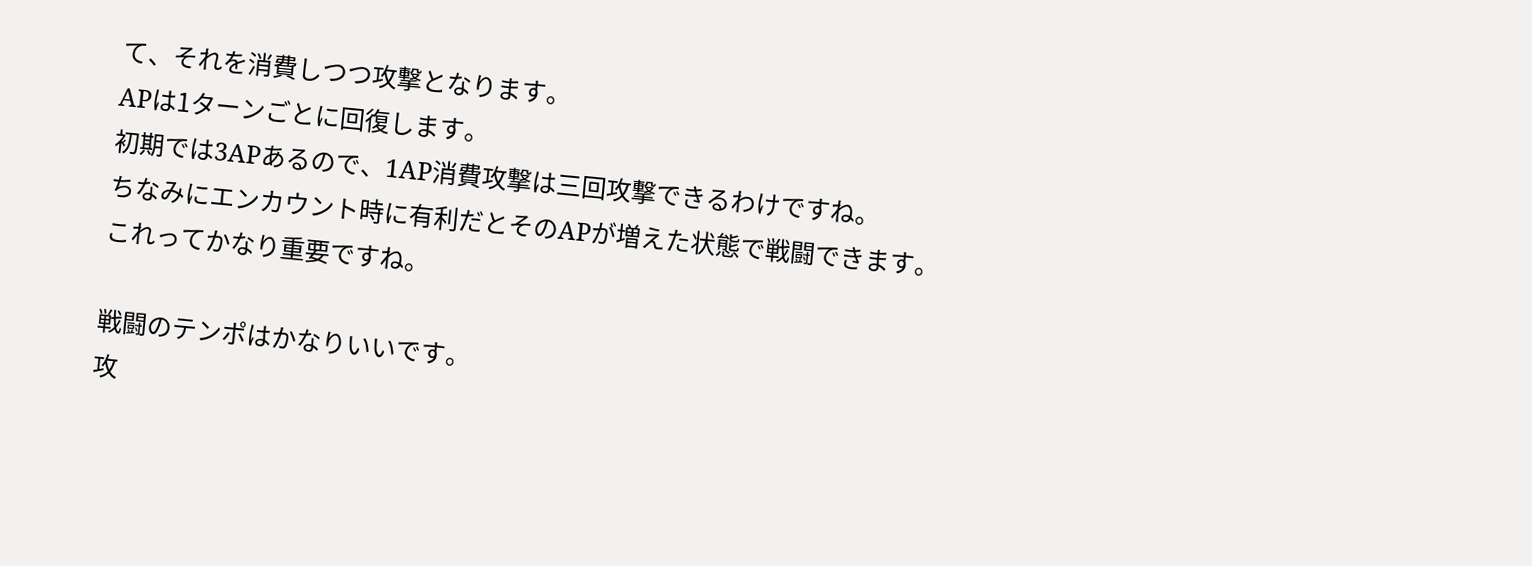て、それを消費しつつ攻撃となります。
APは1ターンごとに回復します。
初期では3APあるので、1AP消費攻撃は三回攻撃できるわけですね。
ちなみにエンカウント時に有利だとそのAPが増えた状態で戦闘できます。
これってかなり重要ですね。

戦闘のテンポはかなりいいです。
攻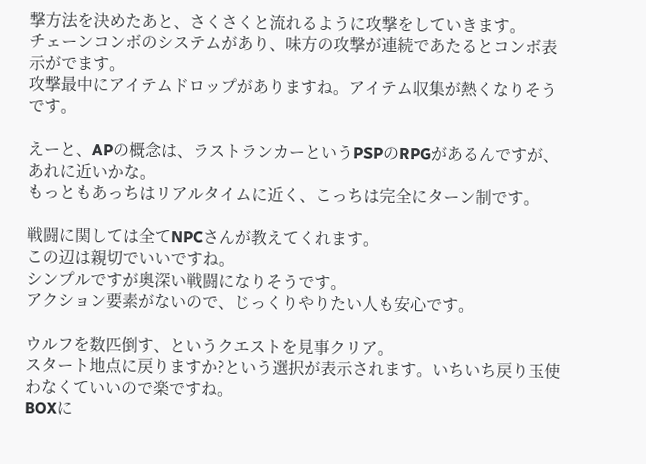撃方法を決めたあと、さくさくと流れるように攻撃をしていきます。
チェーンコンボのシステムがあり、味方の攻撃が連続であたるとコンボ表示がでます。
攻撃最中にアイテムドロップがありますね。アイテム収集が熱くなりそうです。

えーと、APの概念は、ラストランカーというPSPのRPGがあるんですが、あれに近いかな。
もっともあっちはリアルタイムに近く、こっちは完全にターン制です。

戦闘に関しては全てNPCさんが教えてくれます。
この辺は親切でいいですね。
シンプルですが奥深い戦闘になりそうです。
アクション要素がないので、じっくりやりたい人も安心です。

ウルフを数匹倒す、というクエストを見事クリア。
スタート地点に戻りますか?という選択が表示されます。いちいち戻り玉使わなくていいので楽ですね。
BOXに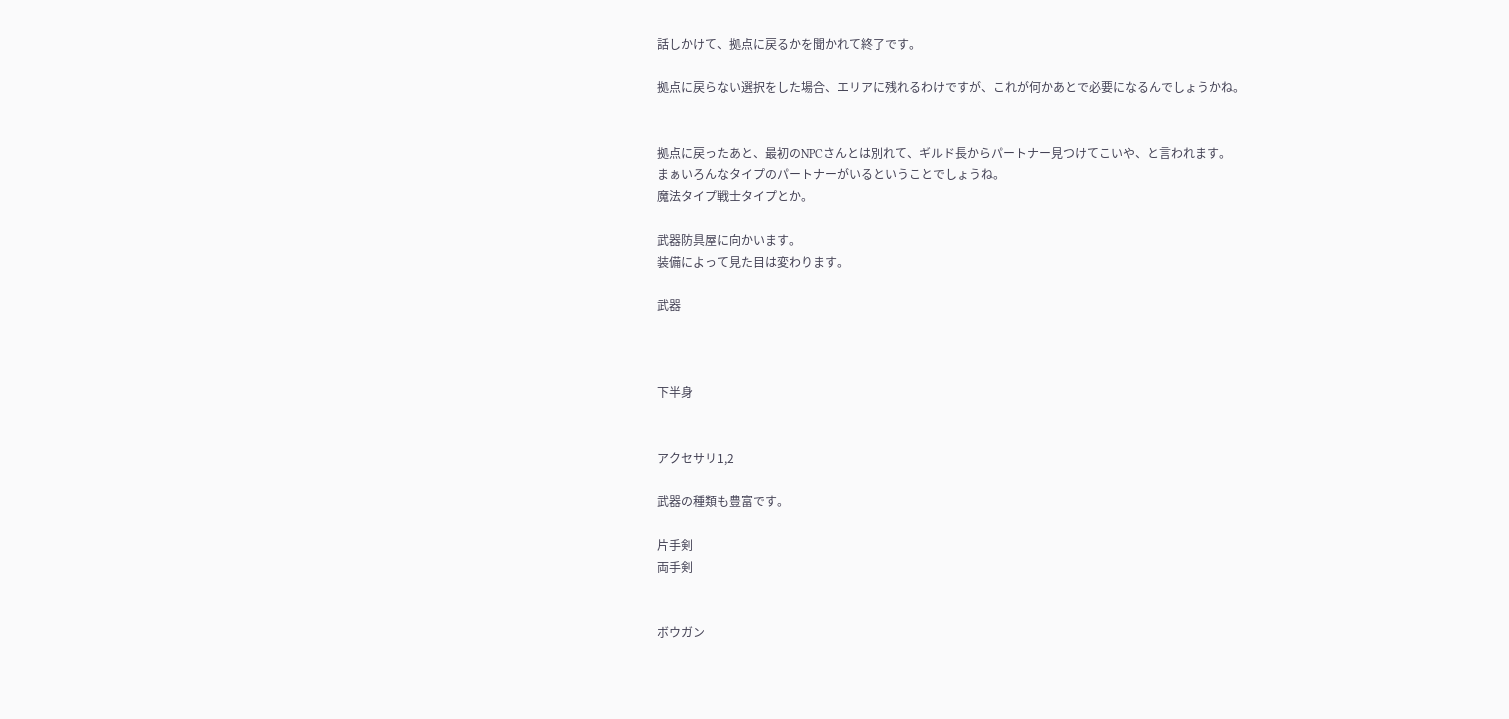話しかけて、拠点に戻るかを聞かれて終了です。

拠点に戻らない選択をした場合、エリアに残れるわけですが、これが何かあとで必要になるんでしょうかね。


拠点に戻ったあと、最初のNPCさんとは別れて、ギルド長からパートナー見つけてこいや、と言われます。
まぁいろんなタイプのパートナーがいるということでしょうね。
魔法タイプ戦士タイプとか。

武器防具屋に向かいます。
装備によって見た目は変わります。

武器



下半身


アクセサリ1,2

武器の種類も豊富です。

片手剣
両手剣


ボウガン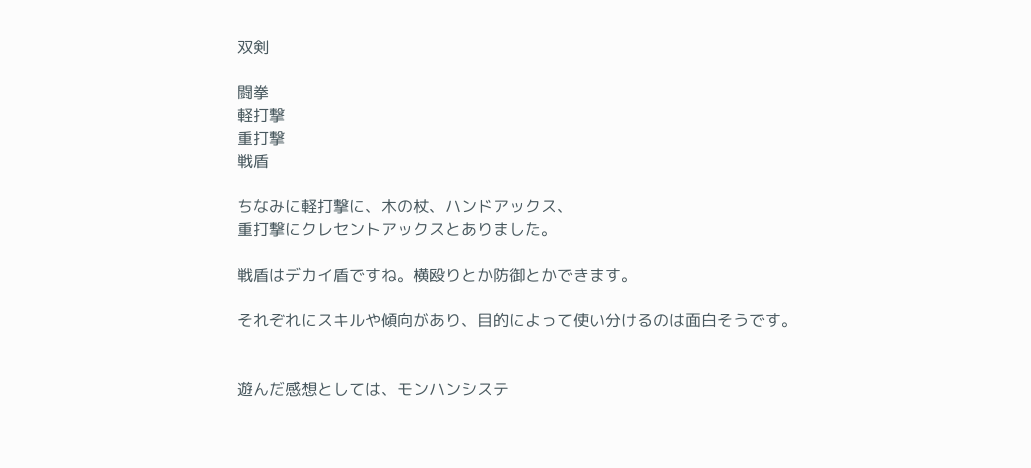双剣

闘拳
軽打撃
重打撃
戦盾

ちなみに軽打撃に、木の杖、ハンドアックス、
重打撃にクレセントアックスとありました。

戦盾はデカイ盾ですね。横殴りとか防御とかできます。

それぞれにスキルや傾向があり、目的によって使い分けるのは面白そうです。


遊んだ感想としては、モンハンシステ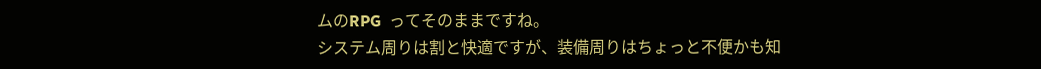ムのRPG  ってそのままですね。
システム周りは割と快適ですが、装備周りはちょっと不便かも知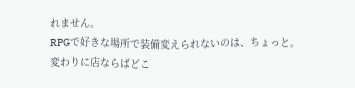れません。
RPGで好きな場所で装備変えられないのは、ちょっと。
変わりに店ならばどこ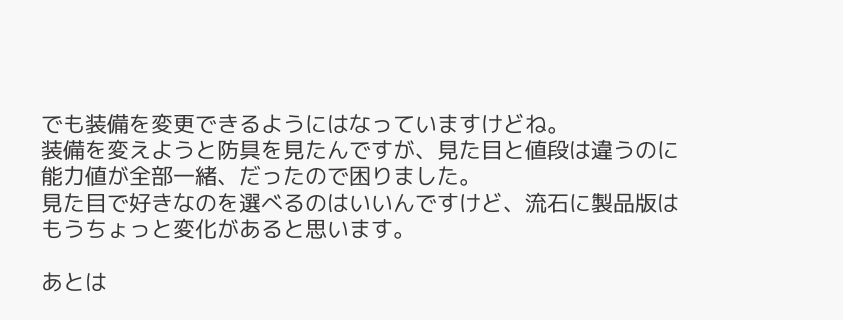でも装備を変更できるようにはなっていますけどね。
装備を変えようと防具を見たんですが、見た目と値段は違うのに能力値が全部一緒、だったので困りました。
見た目で好きなのを選べるのはいいんですけど、流石に製品版はもうちょっと変化があると思います。

あとは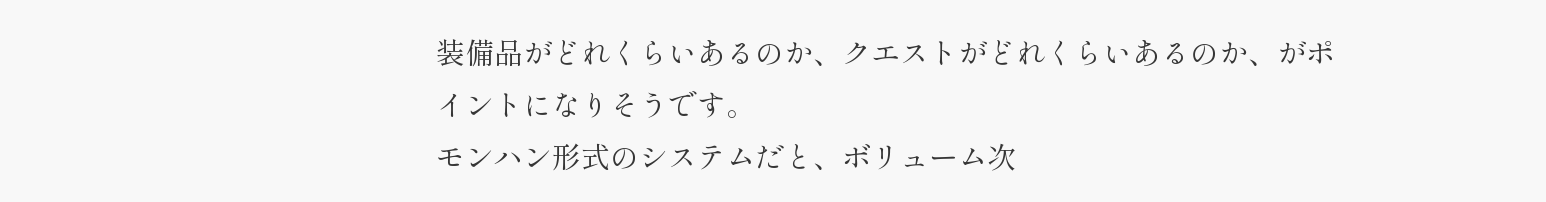装備品がどれくらいあるのか、クエストがどれくらいあるのか、がポイントになりそうです。
モンハン形式のシステムだと、ボリューム次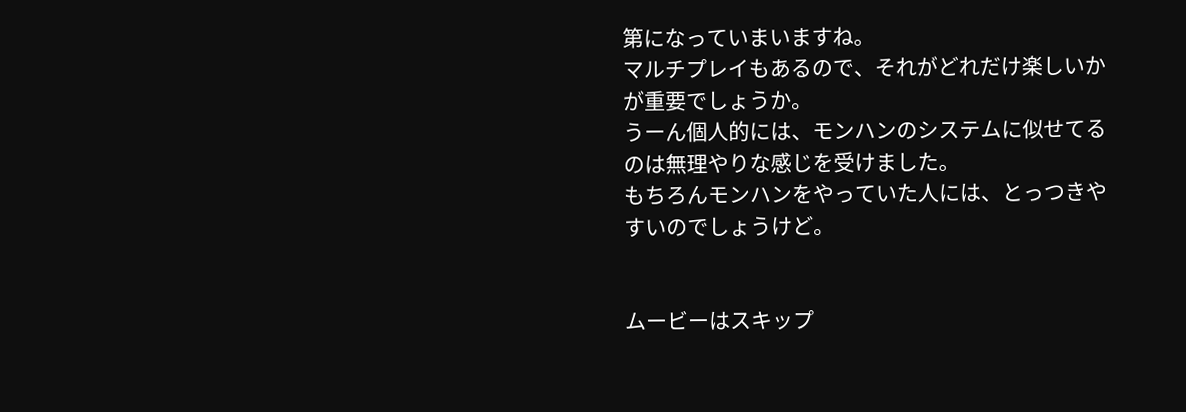第になっていまいますね。
マルチプレイもあるので、それがどれだけ楽しいかが重要でしょうか。
うーん個人的には、モンハンのシステムに似せてるのは無理やりな感じを受けました。
もちろんモンハンをやっていた人には、とっつきやすいのでしょうけど。


ムービーはスキップ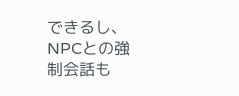できるし、NPCとの強制会話も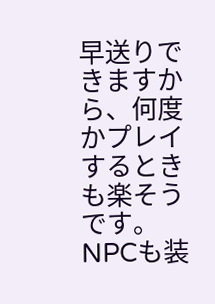早送りできますから、何度かプレイするときも楽そうです。
NPCも装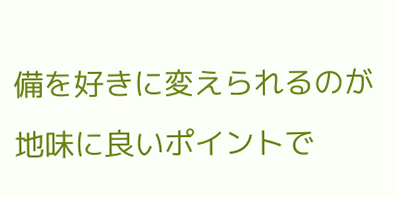備を好きに変えられるのが地味に良いポイントで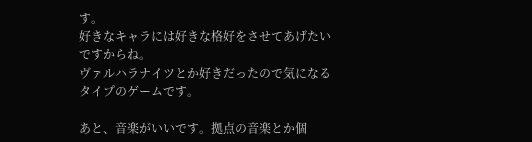す。
好きなキャラには好きな格好をさせてあげたいですからね。
ヴァルハラナイツとか好きだったので気になるタイプのゲームです。

あと、音楽がいいです。拠点の音楽とか個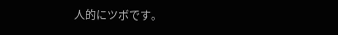人的にツボです。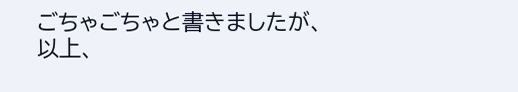ごちゃごちゃと書きましたが、以上、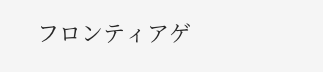フロンティアゲ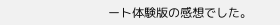ート体験版の感想でした。